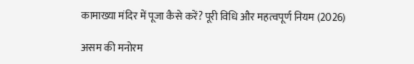कामाख्या मंदिर में पूजा कैसे करें? पूरी विधि और महत्वपूर्ण नियम (2026)

असम की मनोरम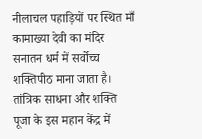नीलाचल पहाड़ियों पर स्थित माँ कामाख्या देवी का मंदिर सनातन धर्म में सर्वोच्च शक्तिपीठ माना जाता है। तांत्रिक साधना और शक्ति पूजा के इस महान केंद्र में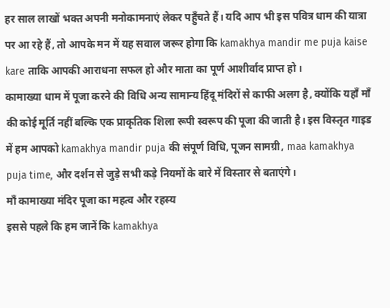हर साल लाखों भक्त अपनी मनोकामनाएं लेकर पहुँचते हैं। यदि आप भी इस पवित्र धाम की यात्रा पर आ रहे हैं, तो आपके मन में यह सवाल जरूर होगा कि kamakhya mandir me puja kaise kare ताकि आपकी आराधना सफल हो और माता का पूर्ण आशीर्वाद प्राप्त हो।
कामाख्या धाम में पूजा करने की विधि अन्य सामान्य हिंदू मंदिरों से काफी अलग है, क्योंकि यहाँ माँ की कोई मूर्ति नहीं बल्कि एक प्राकृतिक शिला रूपी स्वरूप की पूजा की जाती है। इस विस्तृत गाइड में हम आपको kamakhya mandir puja की संपूर्ण विधि, पूजन सामग्री, maa kamakhya puja time, और दर्शन से जुड़े सभी कड़े नियमों के बारे में विस्तार से बताएंगे।
माँ कामाख्या मंदिर पूजा का महत्व और रहस्य
इससे पहले कि हम जानें कि kamakhya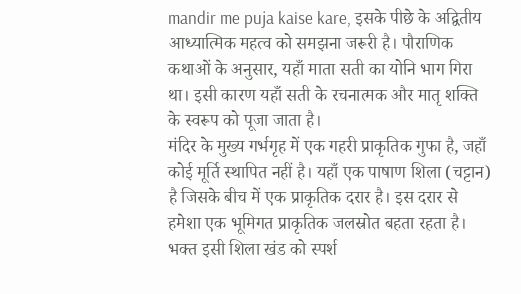mandir me puja kaise kare, इसके पीछे के अद्वितीय आध्यात्मिक महत्व को समझना जरूरी है। पौराणिक कथाओं के अनुसार, यहाँ माता सती का योनि भाग गिरा था। इसी कारण यहाँ सती के रचनात्मक और मातृ शक्ति के स्वरूप को पूजा जाता है।
मंदिर के मुख्य गर्भगृह में एक गहरी प्राकृतिक गुफा है, जहाँ कोई मूर्ति स्थापित नहीं है। यहाँ एक पाषाण शिला (चट्टान) है जिसके बीच में एक प्राकृतिक दरार है। इस दरार से हमेशा एक भूमिगत प्राकृतिक जलस्रोत बहता रहता है। भक्त इसी शिला खंड को स्पर्श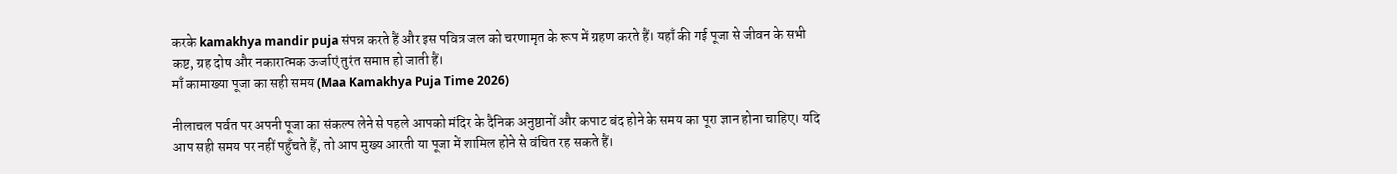करके kamakhya mandir puja संपन्न करते हैं और इस पवित्र जल को चरणामृत के रूप में ग्रहण करते हैं। यहाँ की गई पूजा से जीवन के सभी कष्ट, ग्रह दोष और नकारात्मक ऊर्जाएं तुरंत समाप्त हो जाती हैं।
माँ कामाख्या पूजा का सही समय (Maa Kamakhya Puja Time 2026)

नीलाचल पर्वत पर अपनी पूजा का संकल्प लेने से पहले आपको मंदिर के दैनिक अनुष्ठानों और कपाट बंद होने के समय का पूरा ज्ञान होना चाहिए। यदि आप सही समय पर नहीं पहुँचते हैं, तो आप मुख्य आरती या पूजा में शामिल होने से वंचित रह सकते हैं।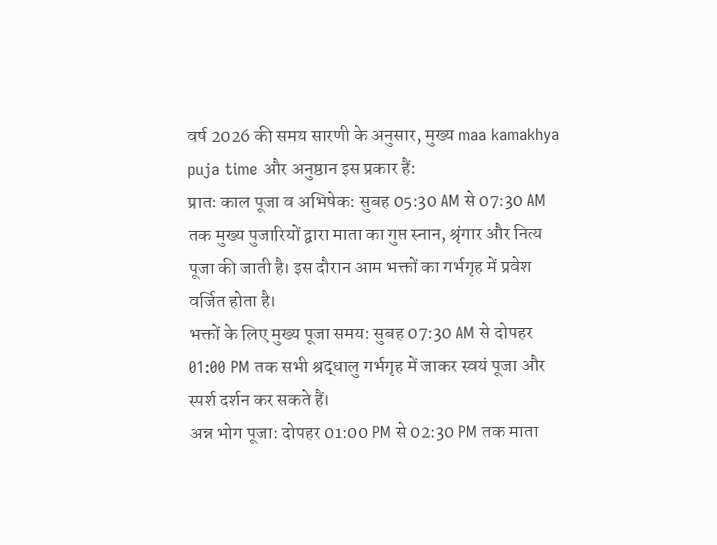वर्ष 2026 की समय सारणी के अनुसार, मुख्य maa kamakhya puja time और अनुष्ठान इस प्रकार हैं:
प्रातः काल पूजा व अभिषेक: सुबह 05:30 AM से 07:30 AM तक मुख्य पुजारियों द्वारा माता का गुप्त स्नान, श्रृंगार और नित्य पूजा की जाती है। इस दौरान आम भक्तों का गर्भगृह में प्रवेश वर्जित होता है।
भक्तों के लिए मुख्य पूजा समय: सुबह 07:30 AM से दोपहर 01:00 PM तक सभी श्रद्धालु गर्भगृह में जाकर स्वयं पूजा और स्पर्श दर्शन कर सकते हैं।
अन्न भोग पूजा: दोपहर 01:00 PM से 02:30 PM तक माता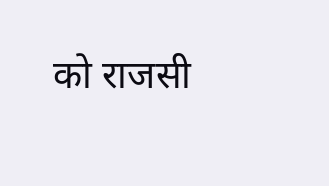को राजसी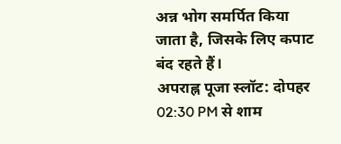अन्न भोग समर्पित किया जाता है, जिसके लिए कपाट बंद रहते हैं।
अपराह्न पूजा स्लॉट: दोपहर 02:30 PM से शाम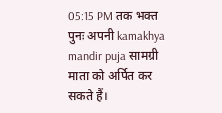05:15 PM तक भक्त पुनः अपनी kamakhya mandir puja सामग्री माता को अर्पित कर सकते हैं।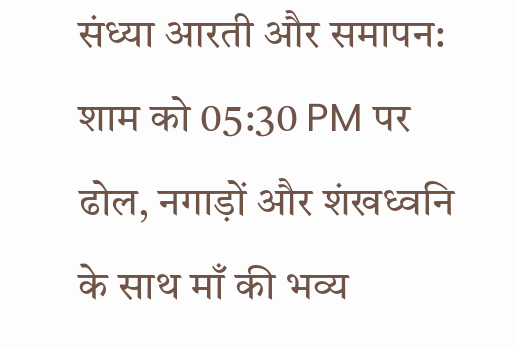संध्या आरती और समापन: शाम को 05:30 PM पर ढोल, नगाड़ों और शंखध्वनि के साथ माँ की भव्य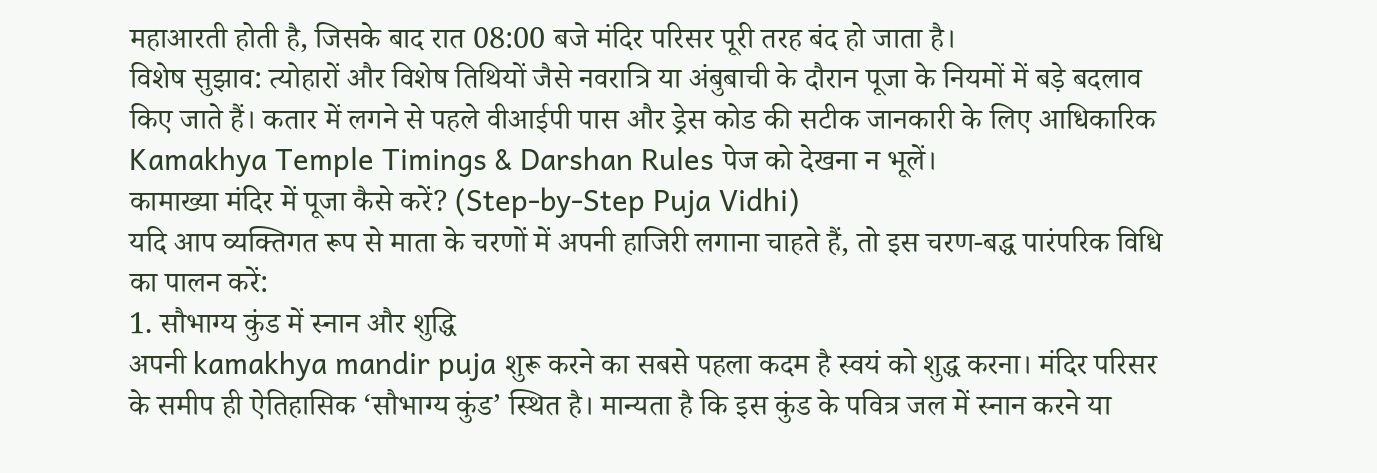महाआरती होती है, जिसके बाद रात 08:00 बजे मंदिर परिसर पूरी तरह बंद हो जाता है।
विशेष सुझाव: त्योहारों और विशेष तिथियों जैसे नवरात्रि या अंबुबाची के दौरान पूजा के नियमों में बड़े बदलाव किए जाते हैं। कतार में लगने से पहले वीआईपी पास और ड्रेस कोड की सटीक जानकारी के लिए आधिकारिक Kamakhya Temple Timings & Darshan Rules पेज को देखना न भूलें।
कामाख्या मंदिर में पूजा कैसे करें? (Step-by-Step Puja Vidhi)
यदि आप व्यक्तिगत रूप से माता के चरणों में अपनी हाजिरी लगाना चाहते हैं, तो इस चरण-बद्ध पारंपरिक विधि का पालन करें:
1. सौभाग्य कुंड में स्नान और शुद्धि
अपनी kamakhya mandir puja शुरू करने का सबसे पहला कदम है स्वयं को शुद्ध करना। मंदिर परिसर के समीप ही ऐतिहासिक ‘सौभाग्य कुंड’ स्थित है। मान्यता है कि इस कुंड के पवित्र जल में स्नान करने या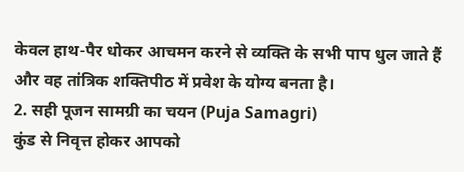केवल हाथ-पैर धोकर आचमन करने से व्यक्ति के सभी पाप धुल जाते हैं और वह तांत्रिक शक्तिपीठ में प्रवेश के योग्य बनता है।
2. सही पूजन सामग्री का चयन (Puja Samagri)
कुंड से निवृत्त होकर आपको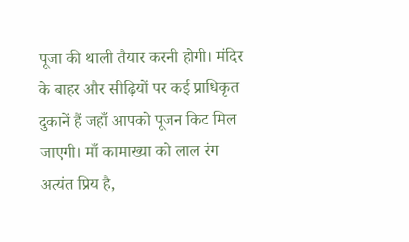पूजा की थाली तैयार करनी होगी। मंदिर के बाहर और सीढ़ियों पर कई प्राधिकृत दुकानें हैं जहाँ आपको पूजन किट मिल जाएगी। माँ कामाख्या को लाल रंग अत्यंत प्रिय है,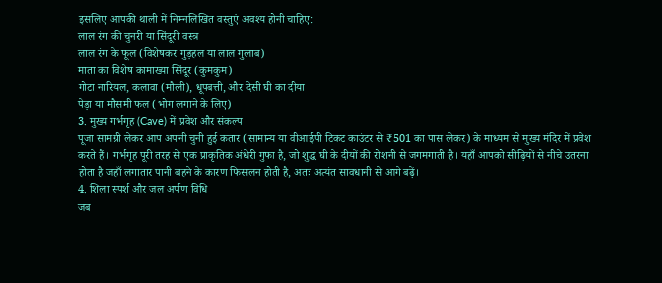इसलिए आपकी थाली में निम्नलिखित वस्तुएं अवश्य होनी चाहिए:
लाल रंग की चुनरी या सिंदूरी वस्त्र
लाल रंग के फूल (विशेषकर गुड़हल या लाल गुलाब)
माता का विशेष कामाख्या सिंदूर (कुमकुम)
गोटा नारियल, कलावा (मौली), धूपबत्ती, और देसी घी का दीया
पेड़ा या मौसमी फल (भोग लगाने के लिए)
3. मुख्य गर्भगृह (Cave) में प्रवेश और संकल्प
पूजा सामग्री लेकर आप अपनी चुनी हुई कतार (सामान्य या वीआईपी टिकट काउंटर से ₹501 का पास लेकर) के माध्यम से मुख्य मंदिर में प्रवेश करते हैं। गर्भगृह पूरी तरह से एक प्राकृतिक अंधेरी गुफा है, जो शुद्ध घी के दीयों की रोशनी से जगमगाती है। यहाँ आपको सीढ़ियों से नीचे उतरना होता है जहाँ लगातार पानी बहने के कारण फिसलन होती है, अतः अत्यंत सावधानी से आगे बढ़ें।
4. शिला स्पर्श और जल अर्पण विधि
जब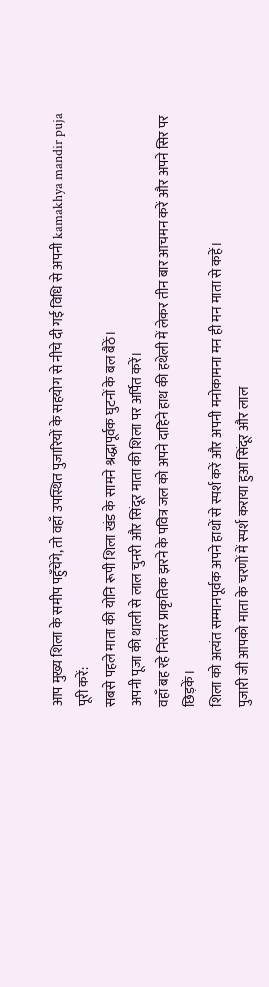आप मुख्य शिला के समीप पहुँचेंगे, तो वहाँ उपस्थित पुजारियों के सहयोग से नीचे दी गई विधि से अपनी kamakhya mandir puja पूरी करें:
सबसे पहले माता की योनि रूपी शिला खंड के सामने श्रद्धापूर्वक घुटनों के बल बैठें।
अपनी पूजा की थाली से लाल चुनरी और सिंदूर माता की शिला पर अर्पित करें।
वहाँ बह रहे निरंतर प्राकृतिक झरने के पवित्र जल को अपने दाहिने हाथ की हथेली में लेकर तीन बार आचमन करें और अपने सिर पर छिड़कें।
शिला को अत्यंत सम्मानपूर्वक अपने हाथों से स्पर्श करें और अपनी मनोकामना मन ही मन माता से कहें।
पुजारी जी आपको माता के चरणों में स्पर्श कराया हुआ सिंदूर और लाल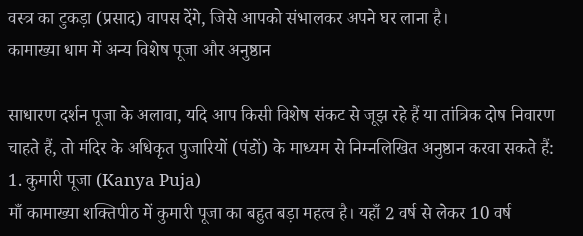वस्त्र का टुकड़ा (प्रसाद) वापस देंगे, जिसे आपको संभालकर अपने घर लाना है।
कामाख्या धाम में अन्य विशेष पूजा और अनुष्ठान

साधारण दर्शन पूजा के अलावा, यदि आप किसी विशेष संकट से जूझ रहे हैं या तांत्रिक दोष निवारण चाहते हैं, तो मंदिर के अधिकृत पुजारियों (पंडों) के माध्यम से निम्नलिखित अनुष्ठान करवा सकते हैं:
1. कुमारी पूजा (Kanya Puja)
माँ कामाख्या शक्तिपीठ में कुमारी पूजा का बहुत बड़ा महत्व है। यहाँ 2 वर्ष से लेकर 10 वर्ष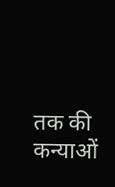तक की कन्याओं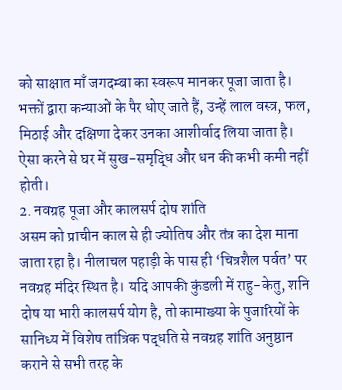को साक्षात माँ जगदम्बा का स्वरूप मानकर पूजा जाता है। भक्तों द्वारा कन्याओं के पैर धोए जाते हैं, उन्हें लाल वस्त्र, फल, मिठाई और दक्षिणा देकर उनका आशीर्वाद लिया जाता है। ऐसा करने से घर में सुख-समृद्धि और धन की कभी कमी नहीं होती।
2. नवग्रह पूजा और कालसर्प दोष शांति
असम को प्राचीन काल से ही ज्योतिष और तंत्र का देश माना जाता रहा है। नीलाचल पहाड़ी के पास ही ‘चित्रशैल पर्वत’ पर नवग्रह मंदिर स्थित है। यदि आपकी कुंडली में राहु-केतु, शनि दोष या भारी कालसर्प योग है, तो कामाख्या के पुजारियों के सानिध्य में विशेष तांत्रिक पद्धति से नवग्रह शांति अनुष्ठान कराने से सभी तरह के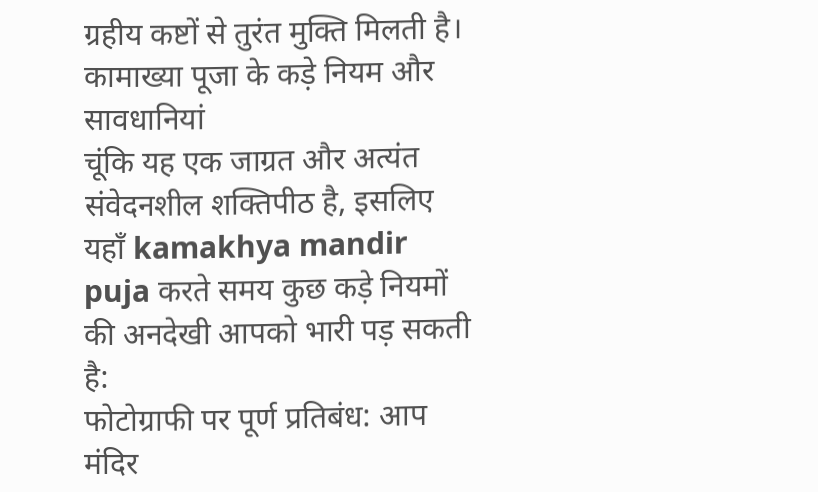ग्रहीय कष्टों से तुरंत मुक्ति मिलती है।
कामाख्या पूजा के कड़े नियम और सावधानियां
चूंकि यह एक जाग्रत और अत्यंत संवेदनशील शक्तिपीठ है, इसलिए यहाँ kamakhya mandir puja करते समय कुछ कड़े नियमों की अनदेखी आपको भारी पड़ सकती है:
फोटोग्राफी पर पूर्ण प्रतिबंध: आप मंदिर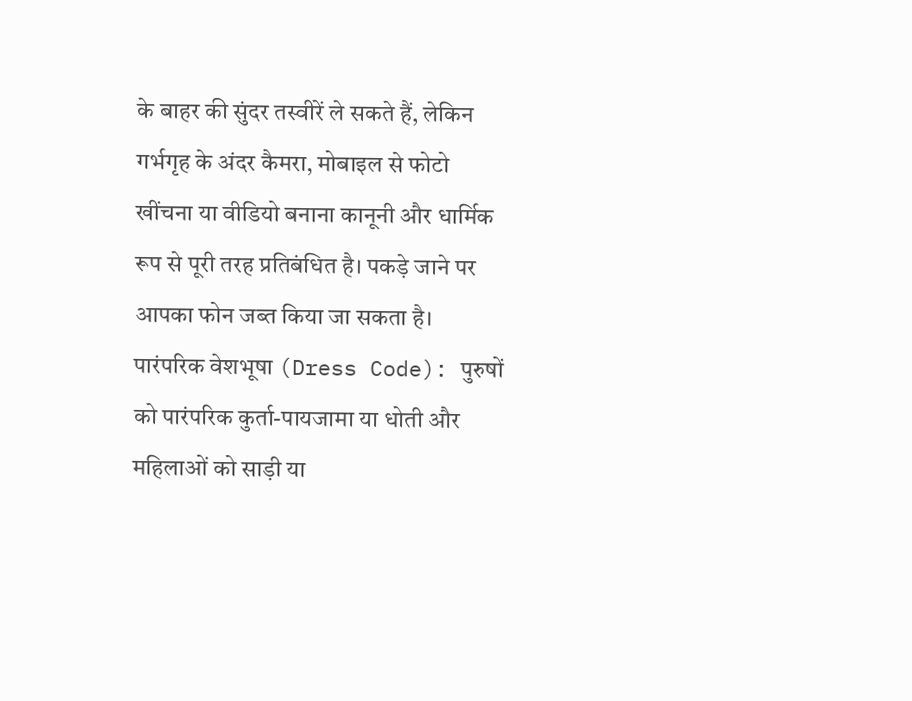के बाहर की सुंदर तस्वीरें ले सकते हैं, लेकिन गर्भगृह के अंदर कैमरा, मोबाइल से फोटो खींचना या वीडियो बनाना कानूनी और धार्मिक रूप से पूरी तरह प्रतिबंधित है। पकड़े जाने पर आपका फोन जब्त किया जा सकता है।
पारंपरिक वेशभूषा (Dress Code): पुरुषों को पारंपरिक कुर्ता-पायजामा या धोती और महिलाओं को साड़ी या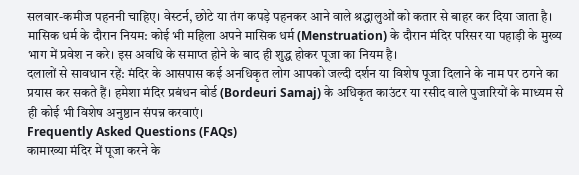सलवार-कमीज पहननी चाहिए। वेस्टर्न, छोटे या तंग कपड़े पहनकर आने वाले श्रद्धालुओं को कतार से बाहर कर दिया जाता है।
मासिक धर्म के दौरान नियम: कोई भी महिला अपने मासिक धर्म (Menstruation) के दौरान मंदिर परिसर या पहाड़ी के मुख्य भाग में प्रवेश न करे। इस अवधि के समाप्त होने के बाद ही शुद्ध होकर पूजा का नियम है।
दलालों से सावधान रहें: मंदिर के आसपास कई अनधिकृत लोग आपको जल्दी दर्शन या विशेष पूजा दिलाने के नाम पर ठगने का प्रयास कर सकते हैं। हमेशा मंदिर प्रबंधन बोर्ड (Bordeuri Samaj) के अधिकृत काउंटर या रसीद वाले पुजारियों के माध्यम से ही कोई भी विशेष अनुष्ठान संपन्न करवाएं।
Frequently Asked Questions (FAQs)
कामाख्या मंदिर में पूजा करने के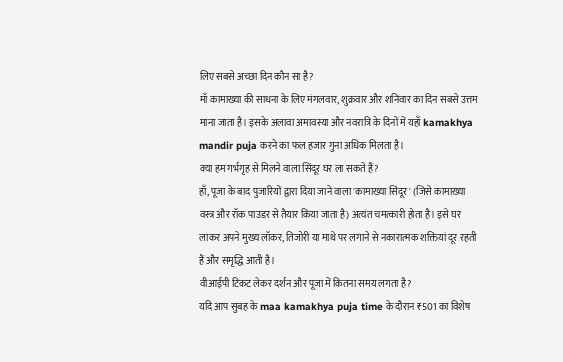लिए सबसे अच्छा दिन कौन सा है?
माँ कामाख्या की साधना के लिए मंगलवार, शुक्रवार और शनिवार का दिन सबसे उत्तम माना जाता है। इसके अलावा अमावस्या और नवरात्रि के दिनों में यहाँ kamakhya mandir puja करने का फल हजार गुना अधिक मिलता है।
क्या हम गर्भगृह से मिलने वाला सिंदूर घर ला सकते हैं?
हाँ, पूजा के बाद पुजारियों द्वारा दिया जाने वाला 'कामाख्या सिंदूर' (जिसे कामाख्या वस्त्र और रॉक पाउडर से तैयार किया जाता है) अत्यंत चमत्कारी होता है। इसे घर लाकर अपने मुख्य लॉकर, तिजोरी या माथे पर लगाने से नकारात्मक शक्तियां दूर रहती हैं और समृद्धि आती है।
वीआईपी टिकट लेकर दर्शन और पूजा में कितना समय लगता है?
यदि आप सुबह के maa kamakhya puja time के दौरान ₹501 का विशेष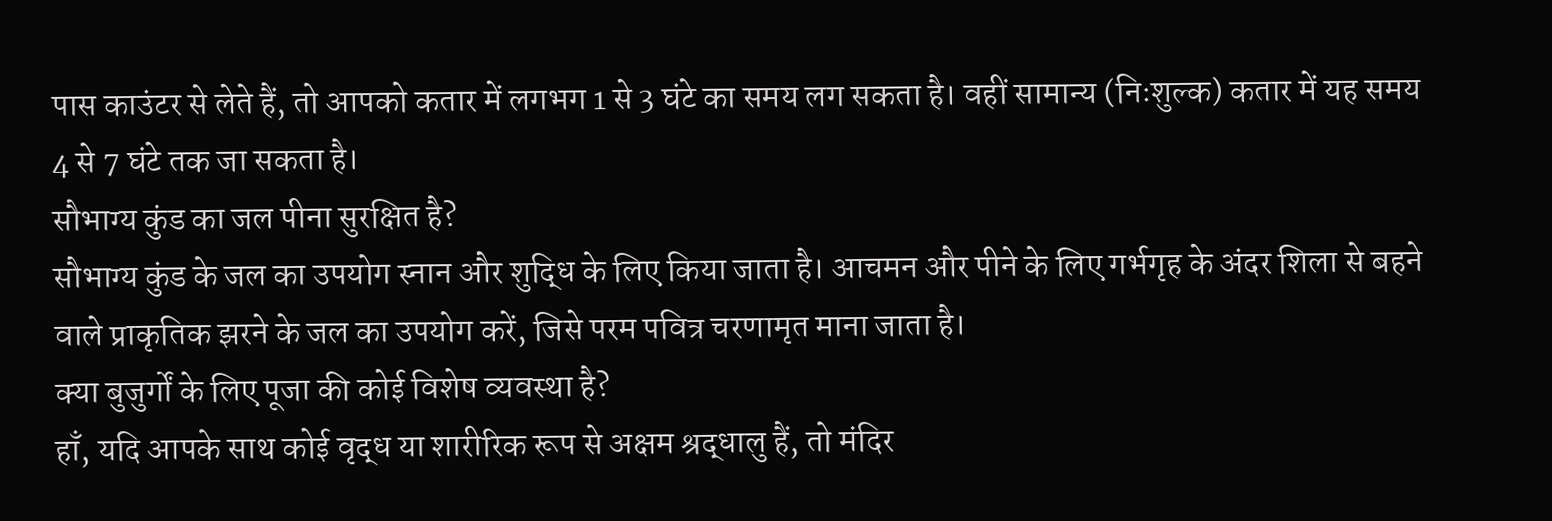पास काउंटर से लेते हैं, तो आपको कतार में लगभग 1 से 3 घंटे का समय लग सकता है। वहीं सामान्य (निःशुल्क) कतार में यह समय 4 से 7 घंटे तक जा सकता है।
सौभाग्य कुंड का जल पीना सुरक्षित है?
सौभाग्य कुंड के जल का उपयोग स्नान और शुद्धि के लिए किया जाता है। आचमन और पीने के लिए गर्भगृह के अंदर शिला से बहने वाले प्राकृतिक झरने के जल का उपयोग करें, जिसे परम पवित्र चरणामृत माना जाता है।
क्या बुजुर्गों के लिए पूजा की कोई विशेष व्यवस्था है?
हाँ, यदि आपके साथ कोई वृद्ध या शारीरिक रूप से अक्षम श्रद्धालु हैं, तो मंदिर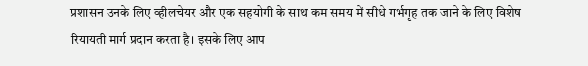प्रशासन उनके लिए व्हीलचेयर और एक सहयोगी के साथ कम समय में सीधे गर्भगृह तक जाने के लिए विशेष रियायती मार्ग प्रदान करता है। इसके लिए आप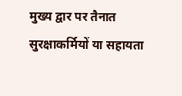मुख्य द्वार पर तैनात सुरक्षाकर्मियों या सहायता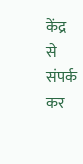केंद्र से संपर्क कर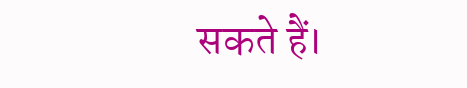सकते हैं।